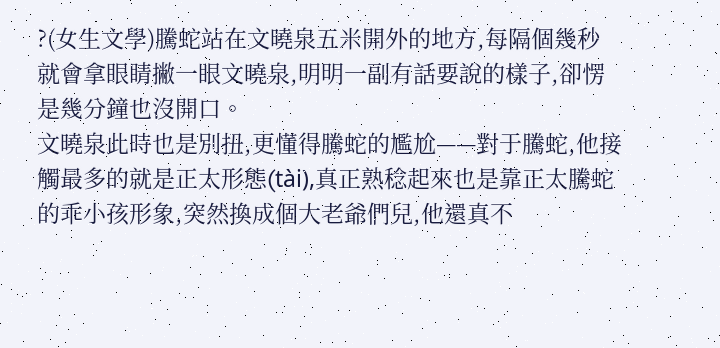?(女生文學)騰蛇站在文曉泉五米開外的地方,每隔個幾秒就會拿眼睛撇一眼文曉泉,明明一副有話要說的樣子,卻愣是幾分鐘也沒開口。
文曉泉此時也是別扭,更懂得騰蛇的尷尬——對于騰蛇,他接觸最多的就是正太形態(tài),真正熟稔起來也是靠正太騰蛇的乖小孩形象,突然換成個大老爺們兒,他還真不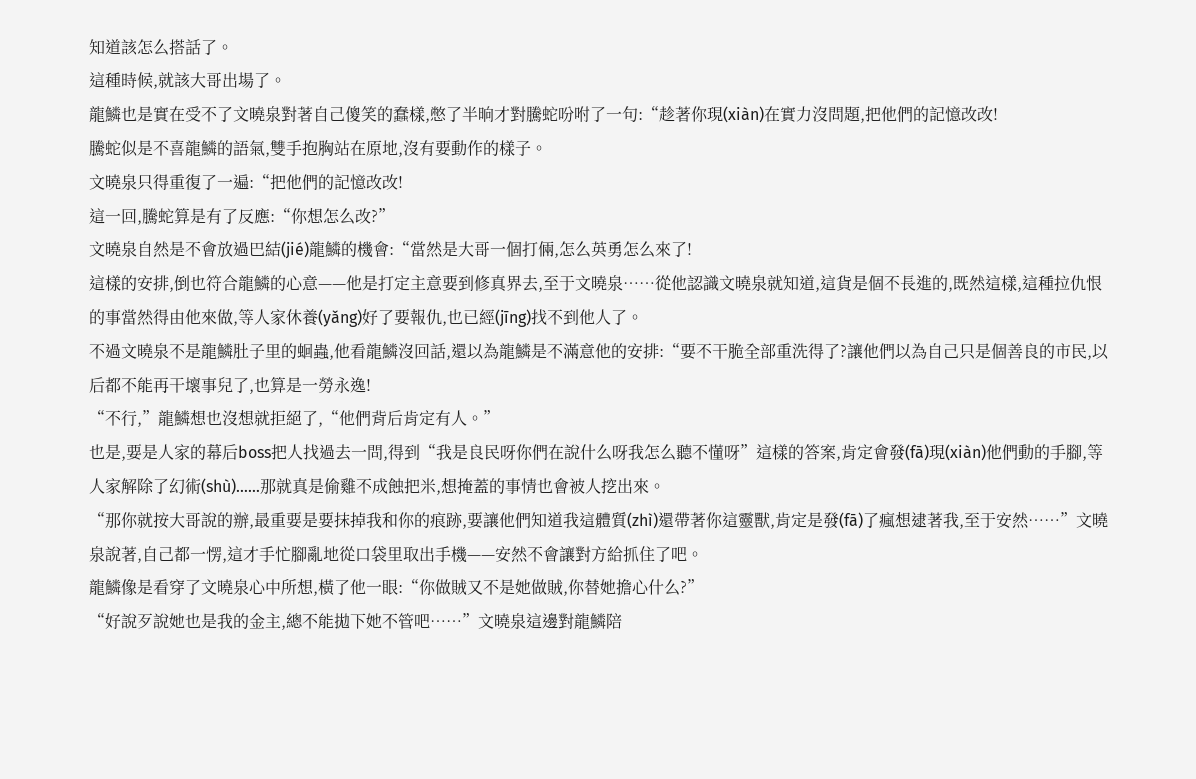知道該怎么搭話了。
這種時候,就該大哥出場了。
龍鱗也是實在受不了文曉泉對著自己傻笑的蠢樣,憋了半晌才對騰蛇吩咐了一句:“趁著你現(xiàn)在實力沒問題,把他們的記憶改改!
騰蛇似是不喜龍鱗的語氣,雙手抱胸站在原地,沒有要動作的樣子。
文曉泉只得重復了一遍:“把他們的記憶改改!
這一回,騰蛇算是有了反應:“你想怎么改?”
文曉泉自然是不會放過巴結(jié)龍鱗的機會:“當然是大哥一個打倆,怎么英勇怎么來了!
這樣的安排,倒也符合龍鱗的心意——他是打定主意要到修真界去,至于文曉泉……從他認識文曉泉就知道,這貨是個不長進的,既然這樣,這種拉仇恨的事當然得由他來做,等人家休養(yǎng)好了要報仇,也已經(jīng)找不到他人了。
不過文曉泉不是龍鱗肚子里的蛔蟲,他看龍鱗沒回話,還以為龍鱗是不滿意他的安排:“要不干脆全部重洗得了?讓他們以為自己只是個善良的市民,以后都不能再干壞事兒了,也算是一勞永逸!
“不行,”龍鱗想也沒想就拒絕了,“他們背后肯定有人。”
也是,要是人家的幕后boss把人找過去一問,得到“我是良民呀你們在說什么呀我怎么聽不懂呀”這樣的答案,肯定會發(fā)現(xiàn)他們動的手腳,等人家解除了幻術(shù)……那就真是偷雞不成蝕把米,想掩蓋的事情也會被人挖出來。
“那你就按大哥說的辦,最重要是要抹掉我和你的痕跡,要讓他們知道我這體質(zhì)還帶著你這靈獸,肯定是發(fā)了瘋想逮著我,至于安然……”文曉泉說著,自己都一愣,這才手忙腳亂地從口袋里取出手機——安然不會讓對方給抓住了吧。
龍鱗像是看穿了文曉泉心中所想,橫了他一眼:“你做賊又不是她做賊,你替她擔心什么?”
“好說歹說她也是我的金主,總不能拋下她不管吧……”文曉泉這邊對龍鱗陪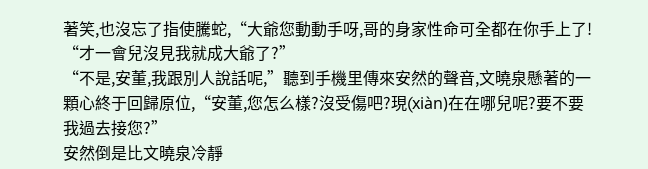著笑,也沒忘了指使騰蛇,“大爺您動動手呀,哥的身家性命可全都在你手上了!
“才一會兒沒見我就成大爺了?”
“不是,安董,我跟別人說話呢,”聽到手機里傳來安然的聲音,文曉泉懸著的一顆心終于回歸原位,“安董,您怎么樣?沒受傷吧?現(xiàn)在在哪兒呢?要不要我過去接您?”
安然倒是比文曉泉冷靜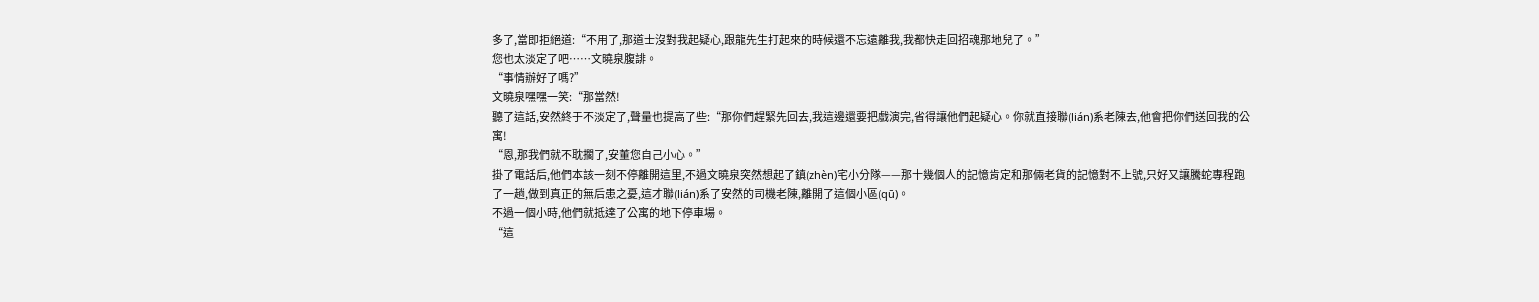多了,當即拒絕道:“不用了,那道士沒對我起疑心,跟龍先生打起來的時候還不忘遠離我,我都快走回招魂那地兒了。”
您也太淡定了吧……文曉泉腹誹。
“事情辦好了嗎?”
文曉泉嘿嘿一笑:“那當然!
聽了這話,安然終于不淡定了,聲量也提高了些:“那你們趕緊先回去,我這邊還要把戲演完,省得讓他們起疑心。你就直接聯(lián)系老陳去,他會把你們送回我的公寓!
“恩,那我們就不耽擱了,安董您自己小心。”
掛了電話后,他們本該一刻不停離開這里,不過文曉泉突然想起了鎮(zhèn)宅小分隊——那十幾個人的記憶肯定和那倆老貨的記憶對不上號,只好又讓騰蛇專程跑了一趟,做到真正的無后患之憂,這才聯(lián)系了安然的司機老陳,離開了這個小區(qū)。
不過一個小時,他們就抵達了公寓的地下停車場。
“這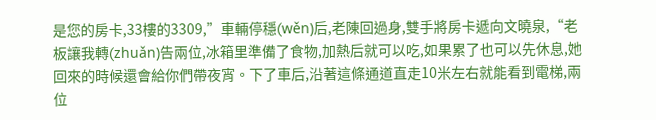是您的房卡,33樓的3309,”車輛停穩(wěn)后,老陳回過身,雙手將房卡遞向文曉泉,“老板讓我轉(zhuǎn)告兩位,冰箱里準備了食物,加熱后就可以吃,如果累了也可以先休息,她回來的時候還會給你們帶夜宵。下了車后,沿著這條通道直走10米左右就能看到電梯,兩位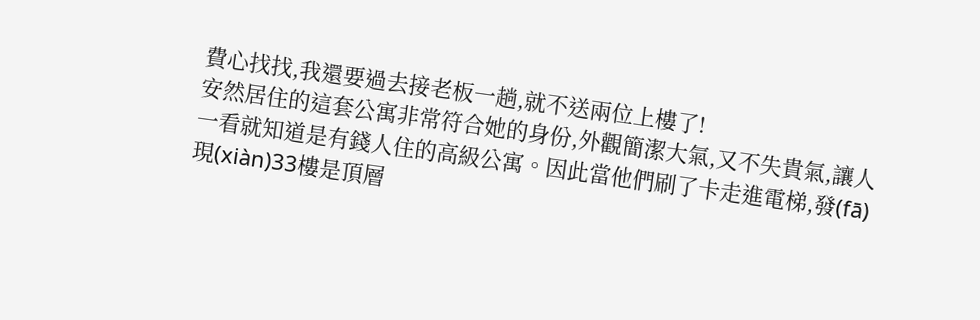費心找找,我還要過去接老板一趟,就不送兩位上樓了!
安然居住的這套公寓非常符合她的身份,外觀簡潔大氣,又不失貴氣,讓人一看就知道是有錢人住的高級公寓。因此當他們刷了卡走進電梯,發(fā)現(xiàn)33樓是頂層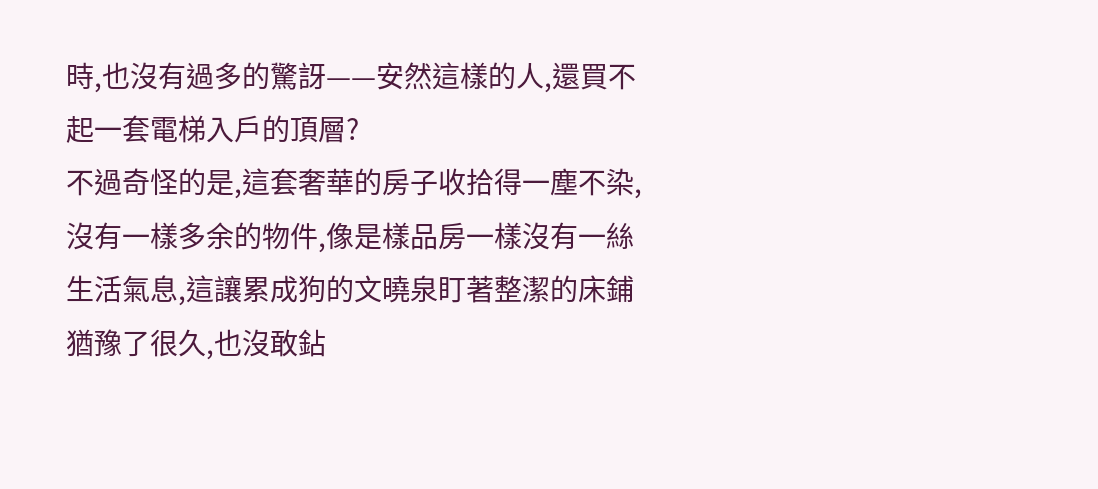時,也沒有過多的驚訝——安然這樣的人,還買不起一套電梯入戶的頂層?
不過奇怪的是,這套奢華的房子收拾得一塵不染,沒有一樣多余的物件,像是樣品房一樣沒有一絲生活氣息,這讓累成狗的文曉泉盯著整潔的床鋪猶豫了很久,也沒敢鉆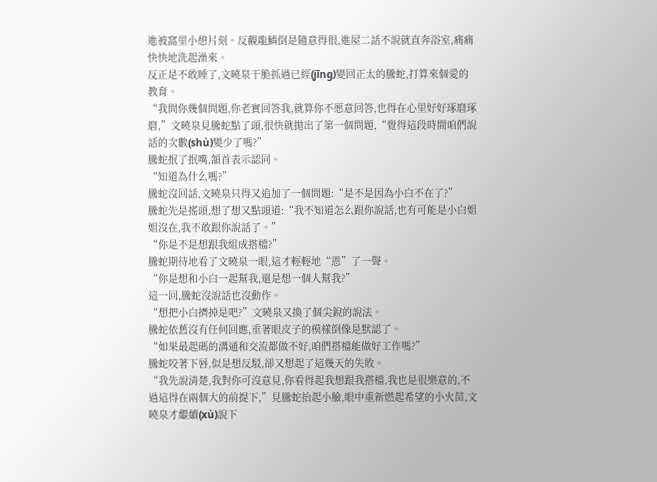進被窩里小憩片刻。反觀龍鱗倒是隨意得很,進屋二話不說就直奔浴室,痛痛快快地洗起澡來。
反正是不敢睡了,文曉泉干脆抓過已經(jīng)變回正太的騰蛇,打算來個愛的教育。
“我問你幾個問題,你老實回答我,就算你不愿意回答,也得在心里好好琢磨琢磨,”文曉泉見騰蛇點了頭,很快就拋出了第一個問題,“覺得這段時間咱們說話的次數(shù)變少了嗎?”
騰蛇抿了抿嘴,頷首表示認同。
“知道為什么嗎?”
騰蛇沒回話,文曉泉只得又追加了一個問題:“是不是因為小白不在了?”
騰蛇先是搖頭,想了想又點頭道:“我不知道怎么跟你說話,也有可能是小白姐姐沒在,我不敢跟你說話了。”
“你是不是想跟我組成搭檔?”
騰蛇期待地看了文曉泉一眼,這才輕輕地“恩”了一聲。
“你是想和小白一起幫我,還是想一個人幫我?”
這一回,騰蛇沒說話也沒動作。
“想把小白擠掉是吧?”文曉泉又換了個尖銳的說法。
騰蛇依舊沒有任何回應,垂著眼皮子的模樣倒像是默認了。
“如果最起碼的溝通和交流都做不好,咱們搭檔能做好工作嗎?”
騰蛇咬著下唇,似是想反駁,卻又想起了這幾天的失敗。
“我先說清楚,我對你可沒意見,你看得起我想跟我搭檔,我也是很樂意的,不過這得在兩個大的前提下,”見騰蛇抬起小臉,眼中重新燃起希望的小火苗,文曉泉才繼續(xù)說下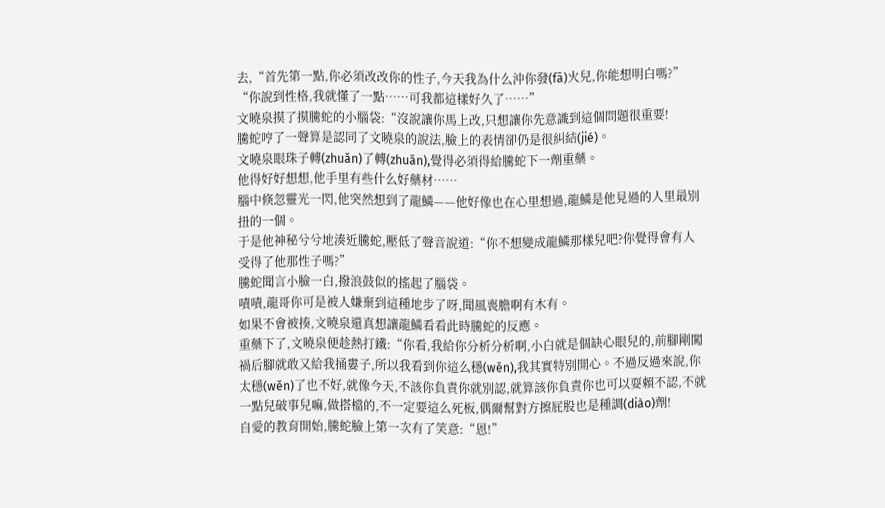去,“首先第一點,你必須改改你的性子,今天我為什么沖你發(fā)火兒,你能想明白嗎?”
“你說到性格,我就懂了一點……可我都這樣好久了……”
文曉泉摸了摸騰蛇的小腦袋:“沒說讓你馬上改,只想讓你先意識到這個問題很重要!
騰蛇哼了一聲算是認同了文曉泉的說法,臉上的表情卻仍是很糾結(jié)。
文曉泉眼珠子轉(zhuǎn)了轉(zhuǎn),覺得必須得給騰蛇下一劑重藥。
他得好好想想,他手里有些什么好藥材……
腦中倏忽靈光一閃,他突然想到了龍鱗——他好像也在心里想過,龍鱗是他見過的人里最別扭的一個。
于是他神秘兮兮地湊近騰蛇,壓低了聲音說道:“你不想變成龍鱗那樣兒吧?你覺得會有人受得了他那性子嗎?”
騰蛇聞言小臉一白,撥浪鼓似的搖起了腦袋。
嘖嘖,龍哥你可是被人嫌棄到這種地步了呀,聞風喪膽啊有木有。
如果不會被揍,文曉泉還真想讓龍鱗看看此時騰蛇的反應。
重藥下了,文曉泉便趁熱打鐵:“你看,我給你分析分析啊,小白就是個缺心眼兒的,前腳剛闖禍后腳就敢又給我捅婁子,所以我看到你這么穩(wěn),我其實特別開心。不過反過來說,你太穩(wěn)了也不好,就像今天,不該你負責你就別認,就算該你負責你也可以耍賴不認,不就一點兒破事兒嘛,做搭檔的,不一定要這么死板,偶爾幫對方擦屁股也是種調(diào)劑!
自愛的教育開始,騰蛇臉上第一次有了笑意:“恩!”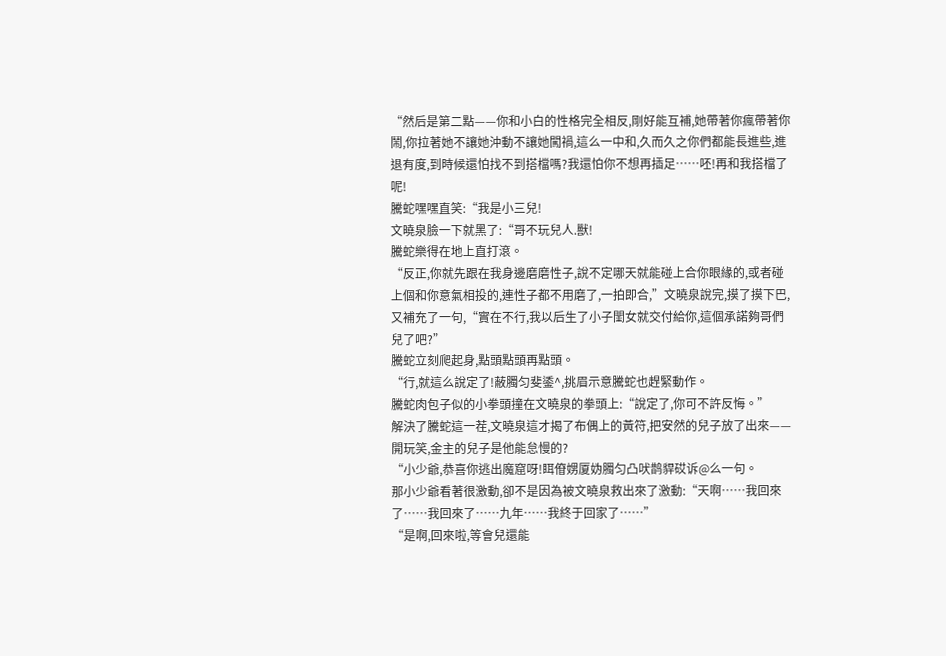“然后是第二點——你和小白的性格完全相反,剛好能互補,她帶著你瘋帶著你鬧,你拉著她不讓她沖動不讓她闖禍,這么一中和,久而久之你們都能長進些,進退有度,到時候還怕找不到搭檔嗎?我還怕你不想再插足……呸!再和我搭檔了呢!
騰蛇嘿嘿直笑:“我是小三兒!
文曉泉臉一下就黑了:“哥不玩兒人.獸!
騰蛇樂得在地上直打滾。
“反正,你就先跟在我身邊磨磨性子,說不定哪天就能碰上合你眼緣的,或者碰上個和你意氣相投的,連性子都不用磨了,一拍即合,”文曉泉說完,摸了摸下巴,又補充了一句,“實在不行,我以后生了小子閨女就交付給你,這個承諾夠哥們兒了吧?”
騰蛇立刻爬起身,點頭點頭再點頭。
“行,就這么說定了!蔽臅匀斐鋈^,挑眉示意騰蛇也趕緊動作。
騰蛇肉包子似的小拳頭撞在文曉泉的拳頭上:“說定了,你可不許反悔。”
解決了騰蛇這一茬,文曉泉這才揭了布偶上的黃符,把安然的兒子放了出來——開玩笑,金主的兒子是他能怠慢的?
“小少爺,恭喜你逃出魔窟呀!眲傄娚厦妫臅匀凸吠鹊貋砹诉@么一句。
那小少爺看著很激動,卻不是因為被文曉泉救出來了激動:“天啊……我回來了……我回來了……九年……我終于回家了……”
“是啊,回來啦,等會兒還能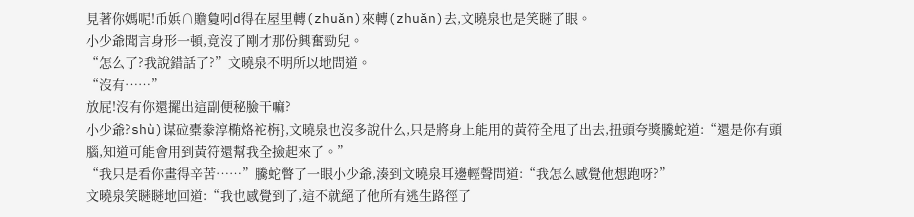見著你媽呢!币娦∩贍敻吲d得在屋里轉(zhuǎn)來轉(zhuǎn)去,文曉泉也是笑瞇了眼。
小少爺聞言身形一頓,竟沒了剛才那份興奮勁兒。
“怎么了?我說錯話了?”文曉泉不明所以地問道。
“沒有……”
放屁!沒有你還擺出這副便秘臉干嘛?
小少爺?shù)谋砬橐豢淳椭烙袉栴},文曉泉也沒多說什么,只是將身上能用的黃符全甩了出去,扭頭夸獎騰蛇道:“還是你有頭腦,知道可能會用到黃符還幫我全撿起來了。”
“我只是看你畫得辛苦……”騰蛇瞥了一眼小少爺,湊到文曉泉耳邊輕聲問道:“我怎么感覺他想跑呀?”
文曉泉笑瞇瞇地回道:“我也感覺到了,這不就絕了他所有逃生路徑了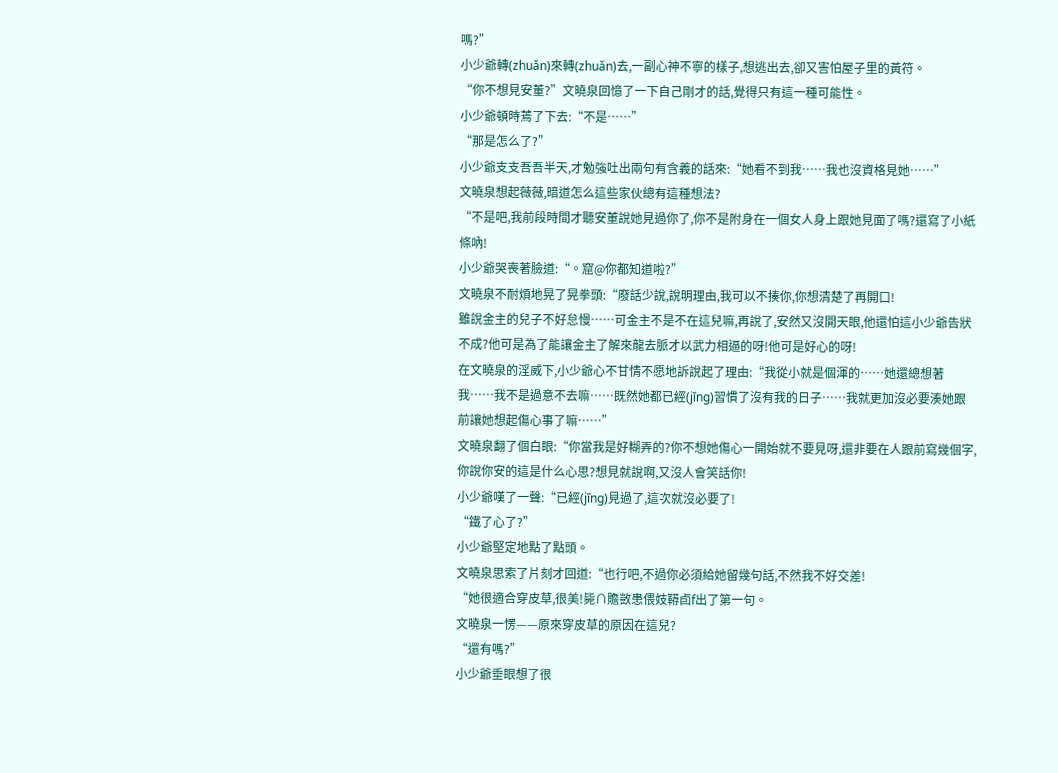嗎?”
小少爺轉(zhuǎn)來轉(zhuǎn)去,一副心神不寧的樣子,想逃出去,卻又害怕屋子里的黃符。
“你不想見安董?”文曉泉回憶了一下自己剛才的話,覺得只有這一種可能性。
小少爺頓時蔫了下去:“不是……”
“那是怎么了?”
小少爺支支吾吾半天,才勉強吐出兩句有含義的話來:“她看不到我……我也沒資格見她……”
文曉泉想起薇薇,暗道怎么這些家伙總有這種想法?
“不是吧,我前段時間才聽安董說她見過你了,你不是附身在一個女人身上跟她見面了嗎?還寫了小紙條吶!
小少爺哭喪著臉道:“。窟@你都知道啦?”
文曉泉不耐煩地晃了晃拳頭:“廢話少說,說明理由,我可以不揍你,你想清楚了再開口!
雖說金主的兒子不好怠慢……可金主不是不在這兒嘛,再說了,安然又沒開天眼,他還怕這小少爺告狀不成?他可是為了能讓金主了解來龍去脈才以武力相逼的呀!他可是好心的呀!
在文曉泉的淫威下,小少爺心不甘情不愿地訴說起了理由:“我從小就是個渾的……她還總想著我……我不是過意不去嘛……既然她都已經(jīng)習慣了沒有我的日子……我就更加沒必要湊她跟前讓她想起傷心事了嘛……”
文曉泉翻了個白眼:“你當我是好糊弄的?你不想她傷心一開始就不要見呀,還非要在人跟前寫幾個字,你說你安的這是什么心思?想見就說啊,又沒人會笑話你!
小少爺嘆了一聲:“已經(jīng)見過了,這次就沒必要了!
“鐵了心了?”
小少爺堅定地點了點頭。
文曉泉思索了片刻才回道:“也行吧,不過你必須給她留幾句話,不然我不好交差!
“她很適合穿皮草,很美!毙∩贍敳患偎妓鞯卣f出了第一句。
文曉泉一愣——原來穿皮草的原因在這兒?
“還有嗎?”
小少爺垂眼想了很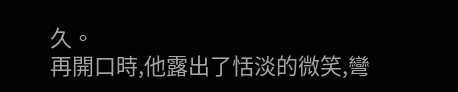久。
再開口時,他露出了恬淡的微笑,彎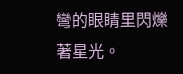彎的眼睛里閃爍著星光。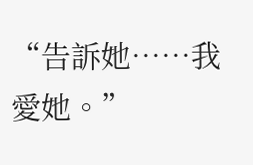“告訴她……我愛她。”